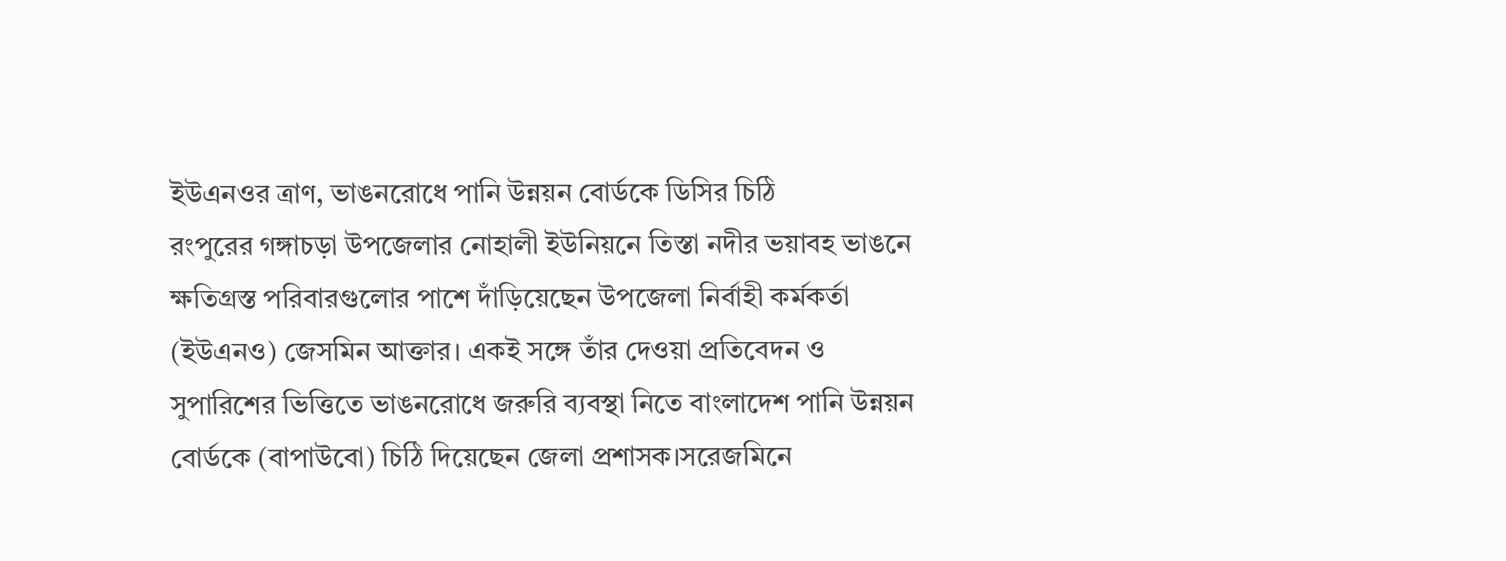ইউএনওর ত্রাণ, ভাঙনরোধে পানি উন্নয়ন বোর্ডকে ডিসির চিঠি
রংপুরের গঙ্গাচড়া উপজেলার নোহালী ইউনিয়নে তিস্তা নদীর ভয়াবহ ভাঙনে ক্ষতিগ্রস্ত পরিবারগুলোর পাশে দাঁড়িয়েছেন উপজেলা নির্বাহী কর্মকর্তা (ইউএনও) জেসমিন আক্তার। একই সঙ্গে তাঁর দেওয়া প্রতিবেদন ও সুপারিশের ভিত্তিতে ভাঙনরোধে জরুরি ব্যবস্থা নিতে বাংলাদেশ পানি উন্নয়ন বোর্ডকে (বাপাউবো) চিঠি দিয়েছেন জেলা প্রশাসক।সরেজমিনে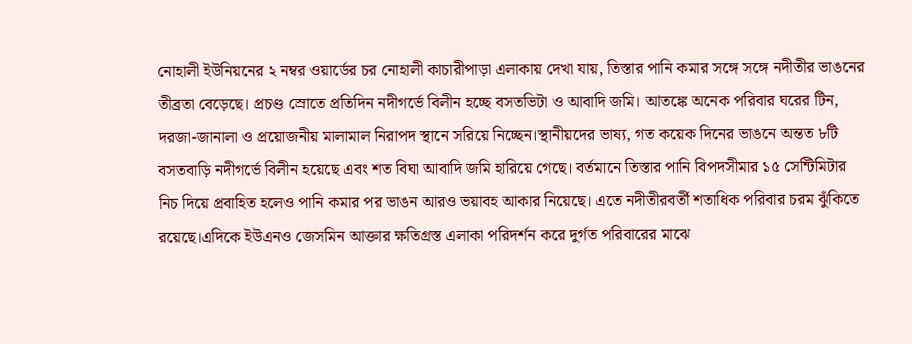নোহালী ইউনিয়নের ২ নম্বর ওয়ার্ডের চর নোহালী কাচারীপাড়া এলাকায় দেখা যায়, তিস্তার পানি কমার সঙ্গে সঙ্গে নদীতীর ভাঙনের তীব্রতা বেড়েছে। প্রচণ্ড স্রোতে প্রতিদিন নদীগর্ভে বিলীন হচ্ছে বসতভিটা ও আবাদি জমি। আতঙ্কে অনেক পরিবার ঘরের টিন, দরজা-জানালা ও প্রয়োজনীয় মালামাল নিরাপদ স্থানে সরিয়ে নিচ্ছেন।স্থানীয়দের ভাষ্য, গত কয়েক দিনের ভাঙনে অন্তত ৮টি বসতবাড়ি নদীগর্ভে বিলীন হয়েছে এবং শত বিঘা আবাদি জমি হারিয়ে গেছে। বর্তমানে তিস্তার পানি বিপদসীমার ১৫ সেন্টিমিটার নিচ দিয়ে প্রবাহিত হলেও পানি কমার পর ভাঙন আরও ভয়াবহ আকার নিয়েছে। এতে নদীতীরবর্তী শতাধিক পরিবার চরম ঝুঁকিতে রয়েছে।এদিকে ইউএনও জেসমিন আক্তার ক্ষতিগ্রস্ত এলাকা পরিদর্শন করে দুর্গত পরিবারের মাঝে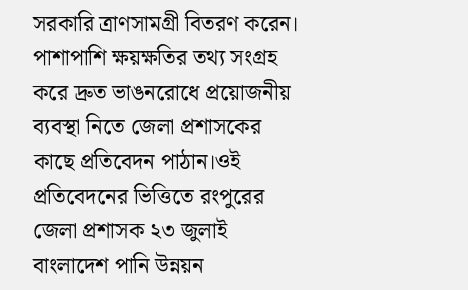সরকারি ত্রাণসামগ্রী বিতরণ করেন। পাশাপাশি ক্ষয়ক্ষতির তথ্য সংগ্রহ করে দ্রুত ভাঙনরোধে প্রয়োজনীয় ব্যবস্থা নিতে জেলা প্রশাসকের কাছে প্রতিবেদন পাঠান।ওই প্রতিবেদনের ভিত্তিতে রংপুরের জেলা প্রশাসক ২৩ জুলাই বাংলাদেশ পানি উন্নয়ন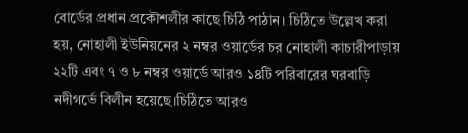বোর্ডের প্রধান প্রকৌশলীর কাছে চিঠি পাঠান। চিঠিতে উল্লেখ করা হয়, নোহালী ইউনিয়নের ২ নম্বর ওয়ার্ডের চর নোহালী কাচারীপাড়ায় ২২টি এবং ৭ ও ৮ নম্বর ওয়ার্ডে আরও ১৪টি পরিবারের ঘরবাড়ি নদীগর্ভে বিলীন হয়েছে।চিঠিতে আরও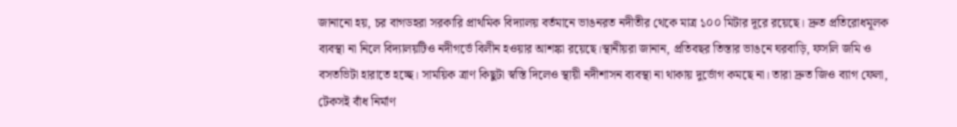জানানো হয়, চর বাগডহরা সরকারি প্রাথমিক বিদ্যালয় বর্তমানে ভাঙনরত নদীতীর থেকে মাত্র ১০০ মিটার দূরে রয়েছে। দ্রুত প্রতিরোধমূলক ব্যবস্থা না নিলে বিদ্যালয়টিও নদীগর্ভে বিলীন হওয়ার আশঙ্কা রয়েছে।স্থানীয়রা জানান, প্রতিবছর তিস্তার ভাঙনে ঘরবাড়ি, ফসলি জমি ও বসতভিটা হারাতে হচ্ছে। সাময়িক ত্রাণ কিছুটা স্বস্তি দিলেও স্থায়ী নদীশাসন ব্যবস্থা না থাকায় দুর্ভোগ কমছে না। তারা দ্রুত জিও ব্যাগ ফেলা, টেকসই বাঁধ নির্মাণ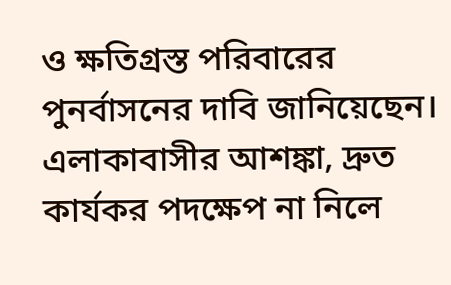ও ক্ষতিগ্রস্ত পরিবারের পুনর্বাসনের দাবি জানিয়েছেন।
এলাকাবাসীর আশঙ্কা, দ্রুত কার্যকর পদক্ষেপ না নিলে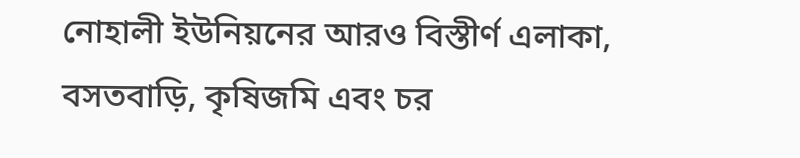নোহালী ইউনিয়নের আরও বিস্তীর্ণ এলাকা, বসতবাড়ি, কৃষিজমি এবং চর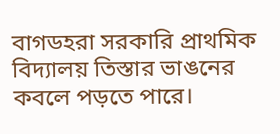বাগডহরা সরকারি প্রাথমিক বিদ্যালয় তিস্তার ভাঙনের কবলে পড়তে পারে।